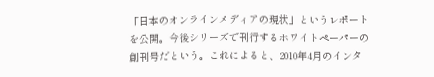「日本のオンラインメディアの現状」というレポートを公開。今後シリーズで刊行するホワイトペーパーの創刊号だという。これによると、2010年4月のインタ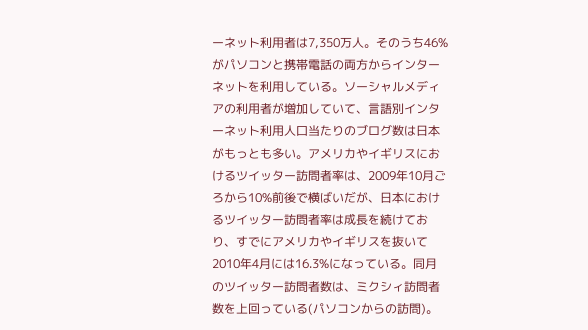ーネット利用者は7,350万人。そのうち46%がパソコンと携帯電話の両方からインターネットを利用している。ソーシャルメディアの利用者が増加していて、言語別インターネット利用人口当たりのブログ数は日本がもっとも多い。アメリカやイギリスにおけるツイッター訪問者率は、2009年10月ごろから10%前後で横ばいだが、日本におけるツイッター訪問者率は成長を続けており、すでにアメリカやイギリスを抜いて2010年4月には16.3%になっている。同月のツイッター訪問者数は、ミクシィ訪問者数を上回っている(パソコンからの訪問)。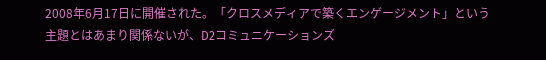2008年6月17日に開催された。「クロスメディアで築くエンゲージメント」という主題とはあまり関係ないが、D2コミュニケーションズ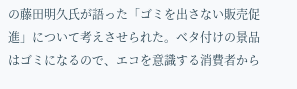の藤田明久氏が語った「ゴミを出さない販売促進」について考えさせられた。ベタ付けの景品はゴミになるので、エコを意識する消費者から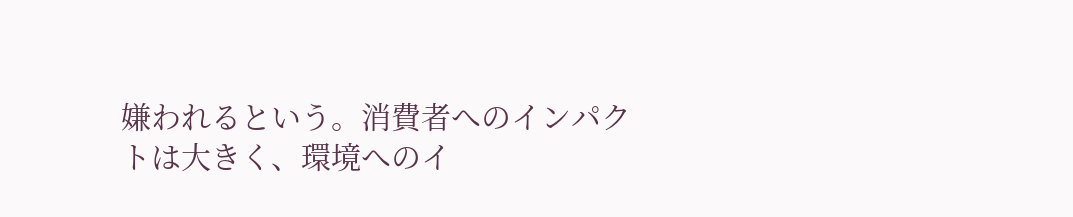嫌われるという。消費者へのインパクトは大きく、環境へのイ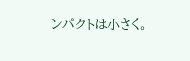ンパクトは小さく。